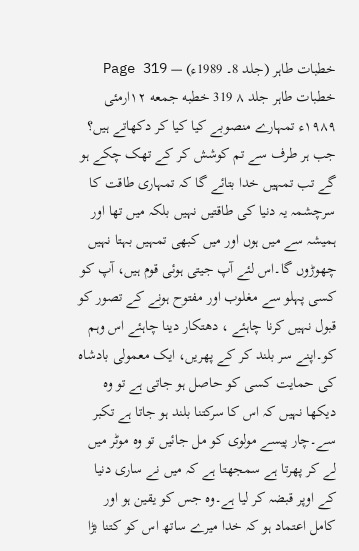خطبات طاہر (جلد 8۔ 1989ء) — Page 319
خطبات طاہر جلد ۸ 319 خطبه جمعه ۱۲ارمئی ۱۹۸۹ء تمہارے منصوبے کیا کیا کر دکھاتے ہیں؟ جب ہر طرف سے تم کوشش کر کے تھک چکے ہو گے تب تمہیں خدا بتائے گا کہ تمہاری طاقت کا سرچشمہ یہ دنیا کی طاقتیں نہیں بلکہ میں تھا اور ہمیشہ سے میں ہوں اور میں کبھی تمہیں بہتا نہیں چھوڑوں گا۔اس لئے آپ جیتی ہوئی قوم ہیں، آپ کو کسی پہلو سے مغلوب اور مفتوح ہونے کے تصور کو قبول نہیں کرنا چاہئے ، دھتکار دینا چاہئے اس وہم کو۔اپنے سر بلند کر کے پھریں، ایک معمولی بادشاہ کی حمایت کسی کو حاصل ہو جاتی ہے تو وہ دیکھا نہیں کہ اس کا سرکتنا بلند ہو جاتا ہے تکبر سے۔چار پیسے مولوی کو مل جائیں تو وہ موٹر میں لے کر پھرتا ہے سمجھتا ہے کہ میں نے ساری دنیا کے اوپر قبضہ کر لیا ہے۔وہ جس کو یقین ہو اور کامل اعتماد ہو کہ خدا میرے ساتھ اس کو کتنا بڑا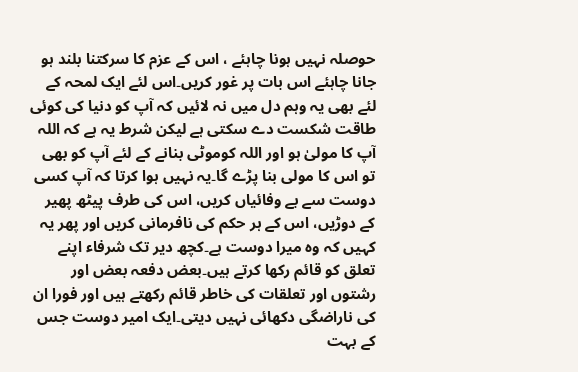حوصلہ نہیں ہونا چاہئے ، اس کے عزم کا سرکتنا بلند ہو جانا چاہئے اس بات پر غور کریں۔اس لئے ایک لمحہ کے لئے بھی یہ وہم دل میں نہ لائیں کہ آپ کو دنیا کی کوئی طاقت شکست دے سکتی ہے لیکن شرط یہ ہے کہ اللہ آپ کا مولیٰ ہو اور اللہ کوموٹی بنانے کے لئے آپ کو بھی تو اس کا مولی بنا پڑے گا۔یہ نہیں ہوا کرتا کہ آپ کسی دوست سے بے وفائیاں کریں، اس کی طرف پیٹھ پھیر کے دوڑیں، اس کے ہر حکم کی نافرمانی کریں اور پھر یہ کہیں کہ وہ میرا دوست ہے۔کچھ دیر تک شرفاء اپنے تعلق کو قائم رکھا کرتے ہیں۔بعض دفعہ بعض اور رشتوں اور تعلقات کی خاطر قائم رکھتے ہیں اور فورا ان کی ناراضگی دکھائی نہیں دیتی۔ایک امیر دوست جس کے بہت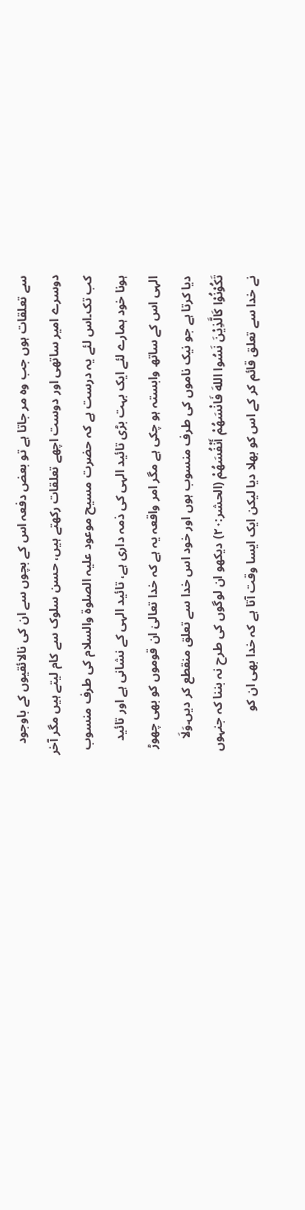سے تعلقات ہوں جب وہ مر جاتا ہے تو بعض دفعہ اس کے بچوں سے ان کی نالائقیوں کے باوجود دوسرے امیر ساتھی اور دوست اچھے تعلقات رکھتے ہیں، حسن سلوک سے کام لیتے ہیں مگر آخر کب تک۔اس لئے یہ درست ہے کہ حضرت مسیح موعود علیہ الصلوۃ والسلام کی طرف منسوب ہونا خود ہمارے لئے ایک بہت بڑی تائید الہی کی ذمہ داری ہے، تائید الہی کے نشانی ہے اور تائید الہی اس کے ساتھ وابستہ ہو چکی ہے مگر امر واقعہ یہ ہے کہ خدا تعالیٰ ان قوموں کو بھی چھوڑ دیا کرتا ہے جو نیک ناموں کی طرف منسوب ہوں اور خود اس خدا سے تعلق منقطع کر دیں۔وَلَا تَكُوْنُوْا كَالَّذِيْنَ نَسُوا اللهَ فَانْسَهُمْ أَنْفُسَهُمْ (الحشر:۲۰) دیکھو ان لوگوں کی طرح نہ بننا کہ جنہوں نے خدا سے تعلق قائم کر کے اس کو بھلا دیا لیکن ایک ایسا وقت آتا ہے کہ خدا بھی ان کو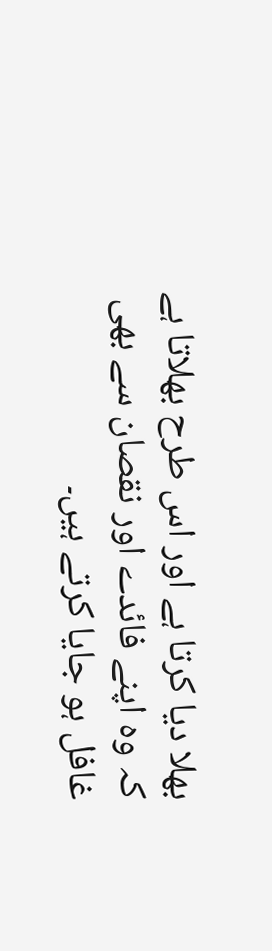بھلا دیا کرتا ہے اور اس طرح بھلاتا ہے کہ وہ اپنے فائدے اور نقصان سے بھی غافل ہو جایا کرتے ہیں۔